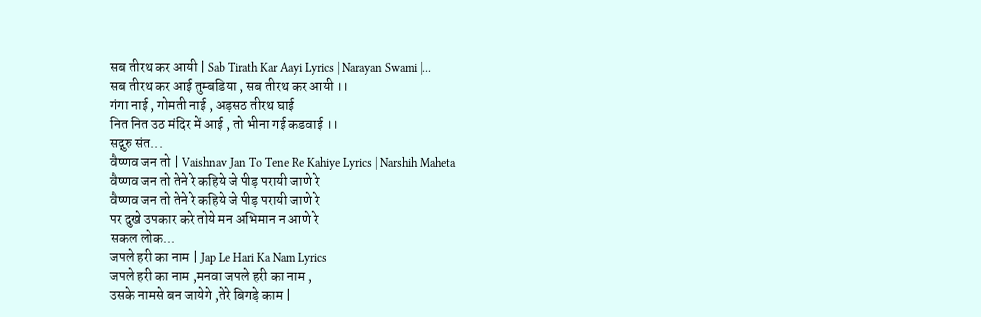सब तीरथ कर आयी | Sab Tirath Kar Aayi Lyrics | Narayan Swami |...
सब तीरथ कर आई तुम्बडिया , सब तीरथ कर आयी ।।
गंगा नाई , गोमती नाई , अड़सठ तीरथ घाई
नित नित उठ मंदिर में आई , तो भीना गई कडवाई ।।
सद्गुरु संत...
वैष्णव जन तो | Vaishnav Jan To Tene Re Kahiye Lyrics | Narshih Maheta
वैष्णव जन तो तेने रे कहिये जे पीड़ परायी जाणे रे
वैष्णव जन तो तेने रे कहिये जे पीड़ परायी जाणे रे
पर दुखे उपकार करे तोये मन अभिमान न आणे रे
सकल लोक...
जपले हरी का नाम | Jap Le Hari Ka Nam Lyrics
जपले हरी का नाम ,मनवा जपले हरी का नाम ,
उसके नामसे बन जायेगे ,तेरे बिगड़े काम |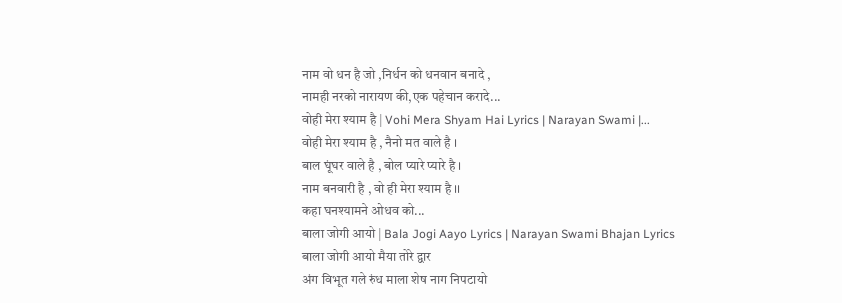नाम वो धन है जो ,निर्धन को धनवान बनादे ,
नामही नरको नारायण की,एक पहेचान करादे...
वोही मेरा श्याम है | Vohi Mera Shyam Hai Lyrics | Narayan Swami |...
वोही मेरा श्याम है , नैनो मत वाले है ।
बाल घूंघर वाले है , बोल प्यारे प्यारे है ।
नाम बनवारी है , वो ही मेरा श्याम है ।।
कहा घनश्यामने ओधव को...
बाला जोगी आयो | Bala Jogi Aayo Lyrics | Narayan Swami Bhajan Lyrics
बाला जोगी आयो मैया तोरे द्वार
अंग विभूत गले रुंध माला शेष नाग निपटायो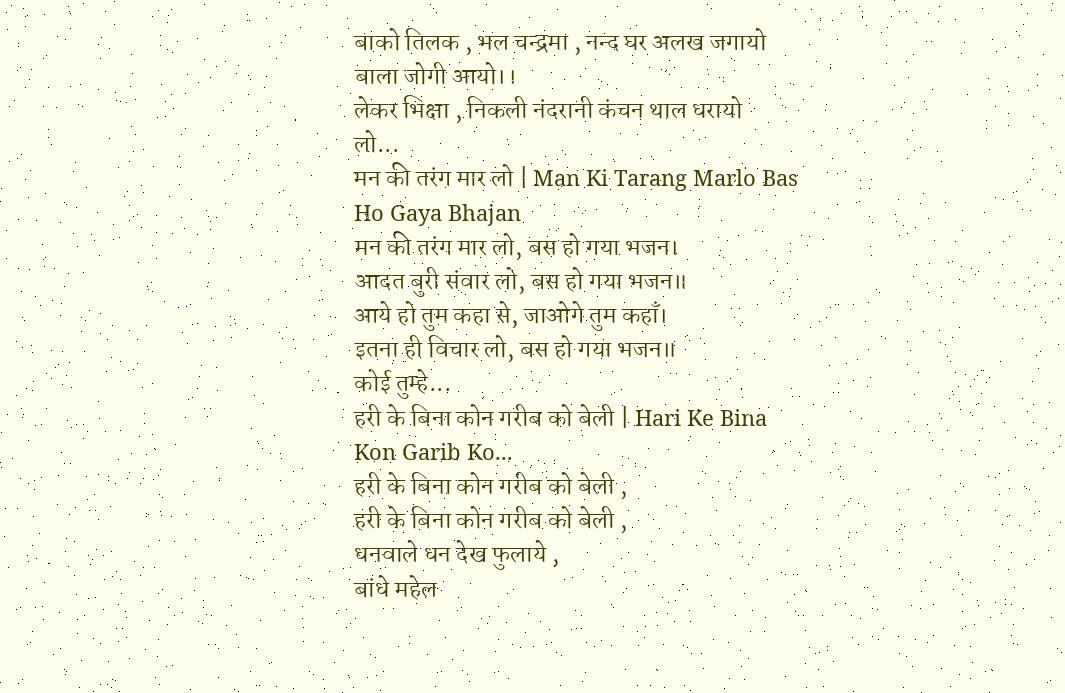बाको तिलक , भल चन्द्रमा , नन्द घर अलख जगायो
बाला जोगी आयो।।
लेकर भिक्षा , निकली नंदरानी कंचन थाल धरायो
लो...
मन की तरंग मार लो | Man Ki Tarang Marlo Bas Ho Gaya Bhajan
मन की तरंग मार लो, बस हो गया भजन।
आदत बुरी संवार लो, बस हो गया भजन॥
आये हो तुम कहा से, जाओगे तुम कहाँ।
इतना ही विचार लो, बस हो गया भजन॥
कोई तुम्हे...
हरी के बिना कोन गरीब को बेली | Hari Ke Bina Kon Garib Ko...
हरी के बिना कोन गरीब को बेली ,
हरी के बिना कोन गरीब को बेली ,
धनवाले धन देख फुलाये ,
बांधे महेल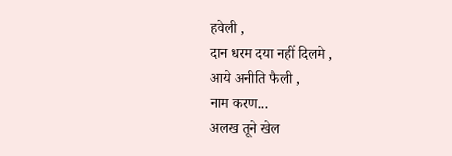हवेली ,
दान धरम दया नहीं दिलमे ,
आये अनीति फैली ,
नाम करण...
अलख तूने खेल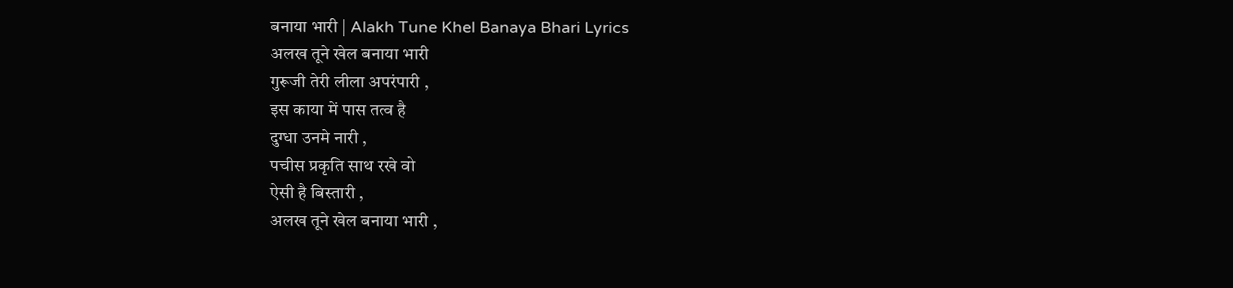बनाया भारी | Alakh Tune Khel Banaya Bhari Lyrics
अलख तूने खेल बनाया भारी
गुरूजी तेरी लीला अपरंपारी ,
इस काया में पास तत्व है
दुग्धा उनमे नारी ,
पचीस प्रकृति साथ रखे वो
ऐसी है बिस्तारी ,
अलख तूने खेल बनाया भारी ,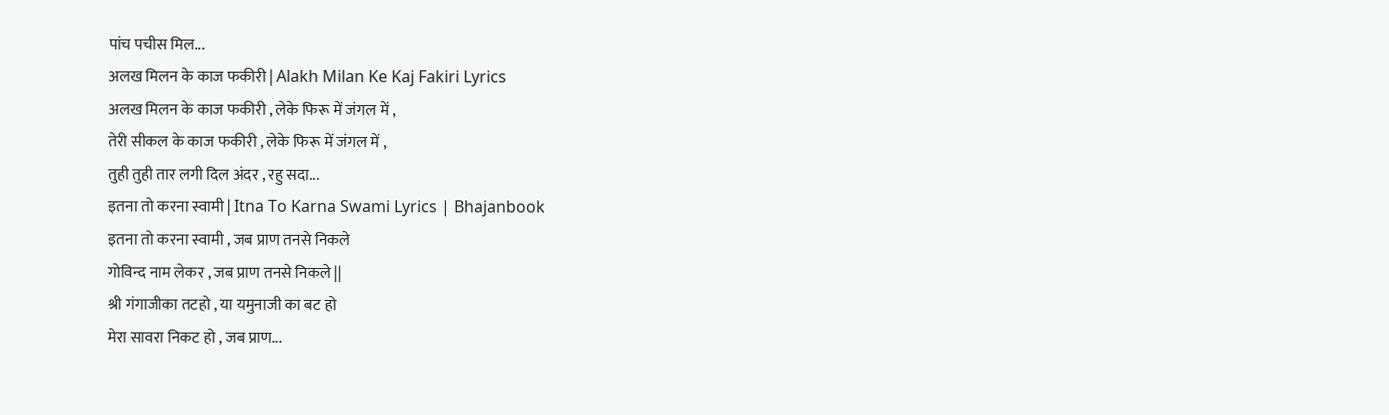पांच पचीस मिल...
अलख मिलन के काज फकीरी | Alakh Milan Ke Kaj Fakiri Lyrics
अलख मिलन के काज फकीरी , लेके फिरू में जंगल में ,
तेरी सीकल के काज फकीरी , लेके फिरू में जंगल में ,
तुही तुही तार लगी दिल अंदर , रहु सदा...
इतना तो करना स्वामी | Itna To Karna Swami Lyrics | Bhajanbook
इतना तो करना स्वामी , जब प्राण तनसे निकले
गोविन्द नाम लेकर , जब प्राण तनसे निकले ||
श्री गंगाजीका तटहो , या यमुनाजी का बट हो
मेरा सावरा निकट हो , जब प्राण...